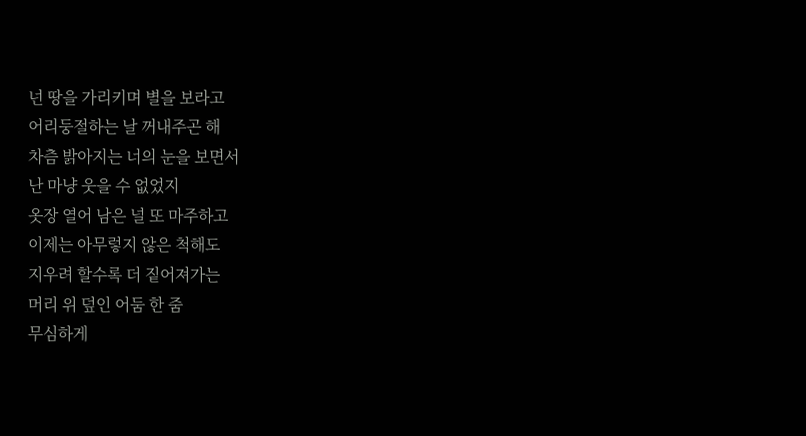넌 땅을 가리키며 별을 보라고
어리둥절하는 날 꺼내주곤 해
차츰 밝아지는 너의 눈을 보면서
난 마냥 웃을 수 없었지
옷장 열어 남은 널 또 마주하고
이제는 아무렇지 않은 척해도
지우려 할수록 더 짙어져가는
머리 위 덮인 어둠 한 줌
무심하게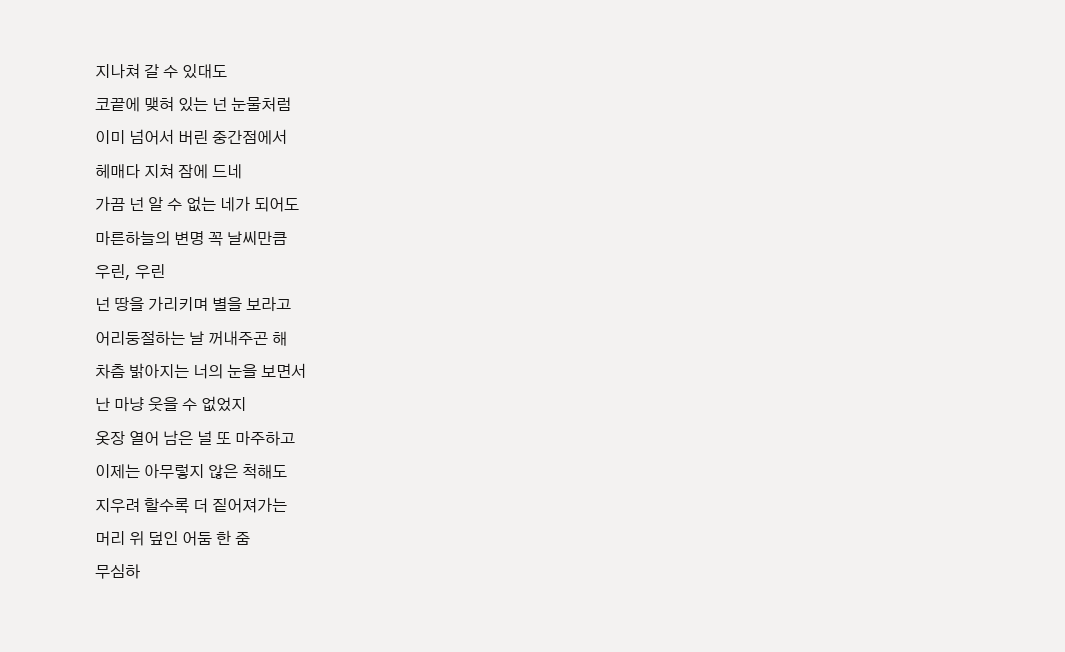지나쳐 갈 수 있대도
코끝에 맺혀 있는 넌 눈물처럼
이미 넘어서 버린 중간점에서
헤매다 지쳐 잠에 드네
가끔 넌 알 수 없는 네가 되어도
마른하늘의 변명 꼭 날씨만큼
우린, 우린
넌 땅을 가리키며 별을 보라고
어리둥절하는 날 꺼내주곤 해
차츰 밝아지는 너의 눈을 보면서
난 마냥 웃을 수 없었지
옷장 열어 남은 널 또 마주하고
이제는 아무렇지 않은 척해도
지우려 할수록 더 짙어져가는
머리 위 덮인 어둠 한 줌
무심하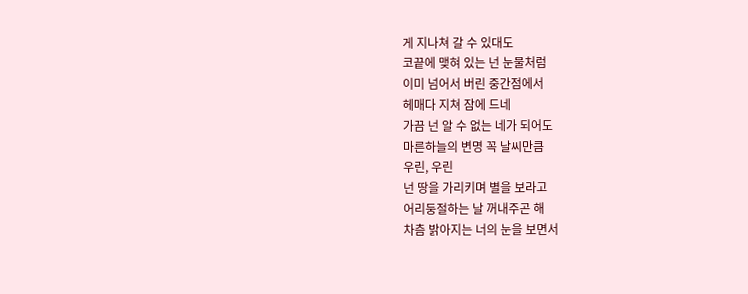게 지나쳐 갈 수 있대도
코끝에 맺혀 있는 넌 눈물처럼
이미 넘어서 버린 중간점에서
헤매다 지쳐 잠에 드네
가끔 넌 알 수 없는 네가 되어도
마른하늘의 변명 꼭 날씨만큼
우린, 우린
넌 땅을 가리키며 별을 보라고
어리둥절하는 날 꺼내주곤 해
차츰 밝아지는 너의 눈을 보면서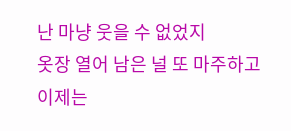난 마냥 웃을 수 없었지
옷장 열어 남은 널 또 마주하고
이제는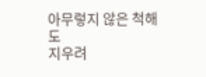아무렇지 않은 척해도
지우려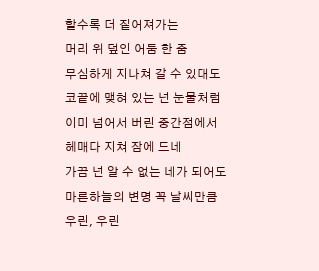할수록 더 짙어져가는
머리 위 덮인 어둠 한 줌
무심하게 지나쳐 갈 수 있대도
코끝에 맺혀 있는 넌 눈물처럼
이미 넘어서 버린 중간점에서
헤매다 지쳐 잠에 드네
가끔 넌 알 수 없는 네가 되어도
마른하늘의 변명 꼭 날씨만큼
우린, 우린